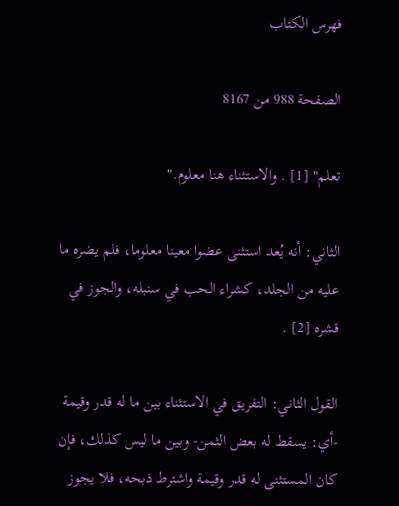فهرس الكتاب

الصفحة 988 من 8167

تعلم" [1] . والاستثناء هنا معلوم."

الثاني: أنه يُعد استثنى عضوا معينا معلوما، فلم يضره ما عليه من الجلد، كشراء الحب في سنبله، والجوز في قشره [2] .

القول الثاني: التفريق في الاستثناء بين ما له قدر وقيمة -أي: يسقط له بعض الثمن- وبين ما ليس كذلك، فإن كان المستثنى له قدر وقيمة واشترط ذبحه، فلا يجوز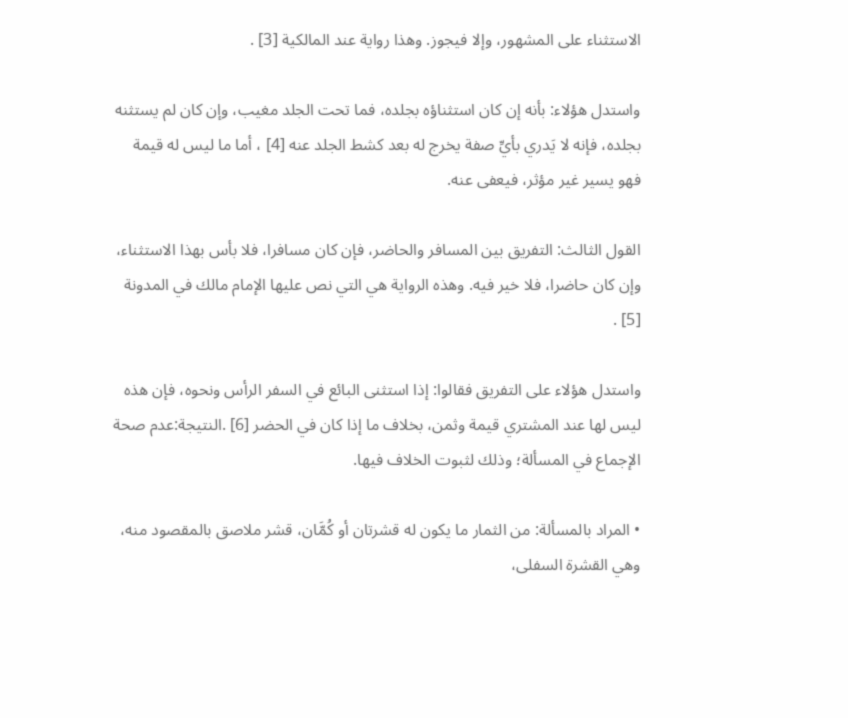الاستثناء على المشهور، وإلا فيجوز. وهذا رواية عند المالكية [3] .

واستدل هؤلاء: بأنه إن كان استثناؤه بجلده، فما تحت الجلد مغيب، وإن كان لم يستثنه بجلده، فإنه لا يَدري بأيِّ صفة يخرج له بعد كشط الجلد عنه [4] ، أما ما ليس له قيمة فهو يسير غير مؤثر، فيعفى عنه.

القول الثالث: التفريق بين المسافر والحاضر، فإن كان مسافرا، فلا بأس بهذا الاستثناء، وإن كان حاضرا، فلا خير فيه. وهذه الرواية هي التي نص عليها الإمام مالك في المدونة [5] .

واستدل هؤلاء على التفريق فقالوا: إذا استثنى البائع في السفر الرأس ونحوه، فإن هذه ليس لها عند المشتري قيمة وثمن، بخلاف ما إذا كان في الحضر [6] .النتيجة:عدم صحة الإجماع في المسألة؛ وذلك لثبوت الخلاف فيها.

• المراد بالمسألة: من الثمار ما يكون له قشرتان أو كُمَّان، قشر ملاصق بالمقصود منه، وهي القشرة السفلى،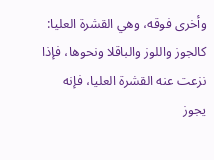وأخرى فوقه، وهي القشرة العليا: كالجوز واللوز والباقلا ونحوها، فإذا نزعت عنه القشرة العليا، فإنه يجوز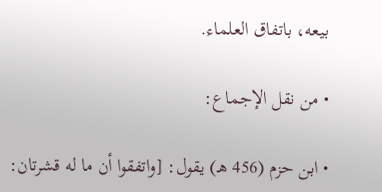بيعه، باتفاق العلماء.

• من نقل الإجماع:

• ابن حزم (456 هـ) يقول: [واتفقوا أن ما له قشرتان: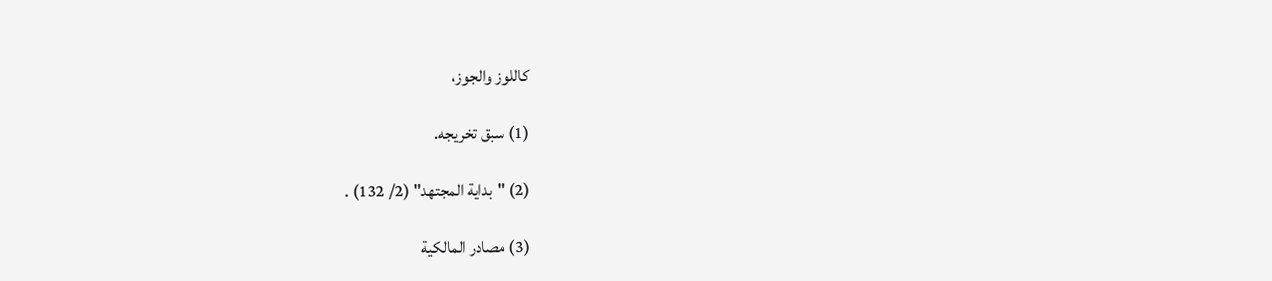كاللوز والجوز،

(1) سبق تخريجه.

(2) "بداية المجتهد" (2/ 132) .

(3) مصادر المالكية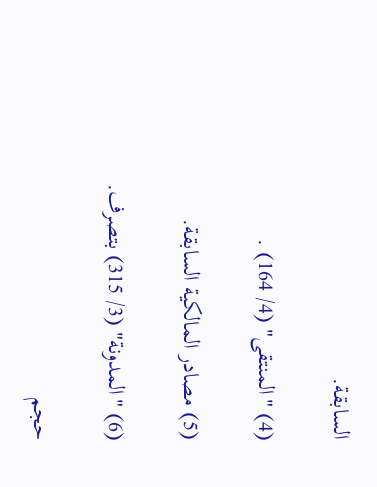السابقة.

(4) "المنتقى" (4/ 164) .

(5) مصادر المالكية السابقة.

(6) "المدونة" (3/ 315) بتصرف.

حجم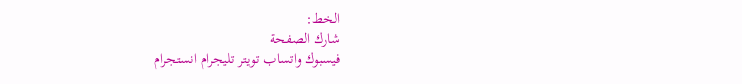الخط:
شارك الصفحة
فيسبوك واتساب تويتر تليجرام انستجرام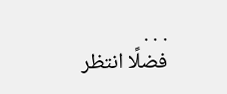. . .
فضلًا انتظر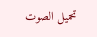تحميل الصوت